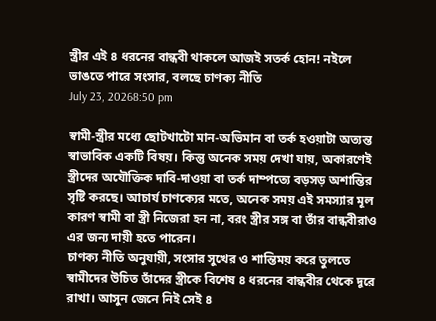স্ত্রীর এই ৪ ধরনের বান্ধবী থাকলে আজই সতর্ক হোন! নইলে ভাঙতে পারে সংসার, বলছে চাণক্য নীতি
July 23, 20268:50 pm

স্বামী-স্ত্রীর মধ্যে ছোটখাটো মান-অভিমান বা তর্ক হওয়াটা অত্যন্ত স্বাভাবিক একটি বিষয়। কিন্তু অনেক সময় দেখা যায়, অকারণেই স্ত্রীদের অযৌক্তিক দাবি-দাওয়া বা তর্ক দাম্পত্যে বড়সড় অশান্তির সৃষ্টি করছে। আচার্য চাণক্যের মতে, অনেক সময় এই সমস্যার মূল কারণ স্বামী বা স্ত্রী নিজেরা হন না, বরং স্ত্রীর সঙ্গ বা তাঁর বান্ধবীরাও এর জন্য দায়ী হতে পারেন।
চাণক্য নীতি অনুযায়ী, সংসার সুখের ও শান্তিময় করে তুলতে স্বামীদের উচিত তাঁদের স্ত্রীকে বিশেষ ৪ ধরনের বান্ধবীর থেকে দূরে রাখা। আসুন জেনে নিই সেই ৪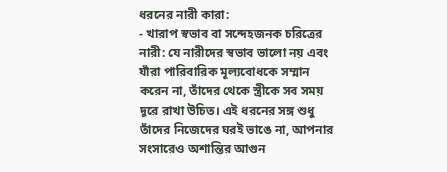ধরনের নারী কারা:
- খারাপ স্বভাব বা সন্দেহজনক চরিত্রের নারী: যে নারীদের স্বভাব ভালো নয় এবং যাঁরা পারিবারিক মূল্যবোধকে সম্মান করেন না, তাঁদের থেকে স্ত্রীকে সব সময় দূরে রাখা উচিত। এই ধরনের সঙ্গ শুধু তাঁদের নিজেদের ঘরই ভাঙে না, আপনার সংসারেও অশান্তির আগুন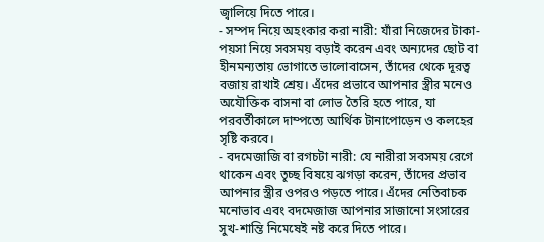জ্বালিয়ে দিতে পারে।
- সম্পদ নিয়ে অহংকার করা নারী: যাঁরা নিজেদের টাকা-পয়সা নিয়ে সবসময় বড়াই করেন এবং অন্যদের ছোট বা হীনমন্যতায় ভোগাতে ভালোবাসেন, তাঁদের থেকে দূরত্ব বজায় রাখাই শ্রেয়। এঁদের প্রভাবে আপনার স্ত্রীর মনেও অযৌক্তিক বাসনা বা লোভ তৈরি হতে পারে, যা পরবর্তীকালে দাম্পত্যে আর্থিক টানাপোড়েন ও কলহের সৃষ্টি করবে।
- বদমেজাজি বা রগচটা নারী: যে নারীরা সবসময় রেগে থাকেন এবং তুচ্ছ বিষয়ে ঝগড়া করেন, তাঁদের প্রভাব আপনার স্ত্রীর ওপরও পড়তে পারে। এঁদের নেতিবাচক মনোভাব এবং বদমেজাজ আপনার সাজানো সংসারের সুখ-শান্তি নিমেষেই নষ্ট করে দিতে পারে।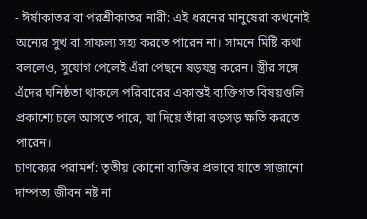- ঈর্ষাকাতর বা পরশ্রীকাতর নারী: এই ধরনের মানুষেরা কখনোই অন্যের সুখ বা সাফল্য সহ্য করতে পারেন না। সামনে মিষ্টি কথা বললেও, সুযোগ পেলেই এঁরা পেছনে ষড়যন্ত্র করেন। স্ত্রীর সঙ্গে এঁদের ঘনিষ্ঠতা থাকলে পরিবারের একান্তই ব্যক্তিগত বিষয়গুলি প্রকাশ্যে চলে আসতে পারে, যা দিয়ে তাঁরা বড়সড় ক্ষতি করতে পারেন।
চাণক্যের পরামর্শ: তৃতীয় কোনো ব্যক্তির প্রভাবে যাতে সাজানো দাম্পত্য জীবন নষ্ট না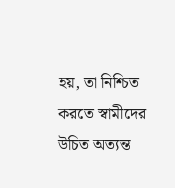হয়, তা নিশ্চিত করতে স্বামীদের উচিত অত্যন্ত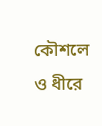কৌশলে ও ধীরে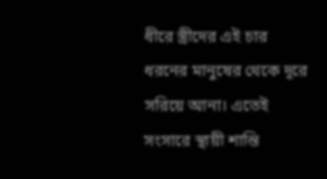ধীরে স্ত্রীদের এই চার ধরনের মানুষের থেকে দূরে সরিয়ে আনা। এতেই সংসারে স্থায়ী শান্তি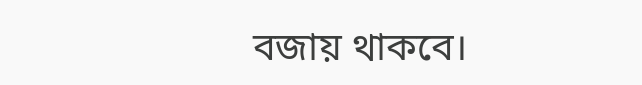বজায় থাকবে।